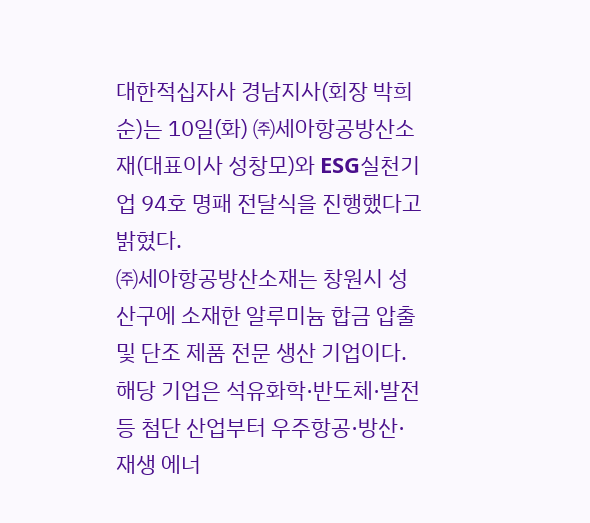대한적십자사 경남지사(회장 박희순)는 10일(화) ㈜세아항공방산소재(대표이사 성창모)와 ESG실천기업 94호 명패 전달식을 진행했다고 밝혔다.
㈜세아항공방산소재는 창원시 성산구에 소재한 알루미늄 합금 압출 및 단조 제품 전문 생산 기업이다. 해당 기업은 석유화학·반도체·발전 등 첨단 산업부터 우주항공·방산·재생 에너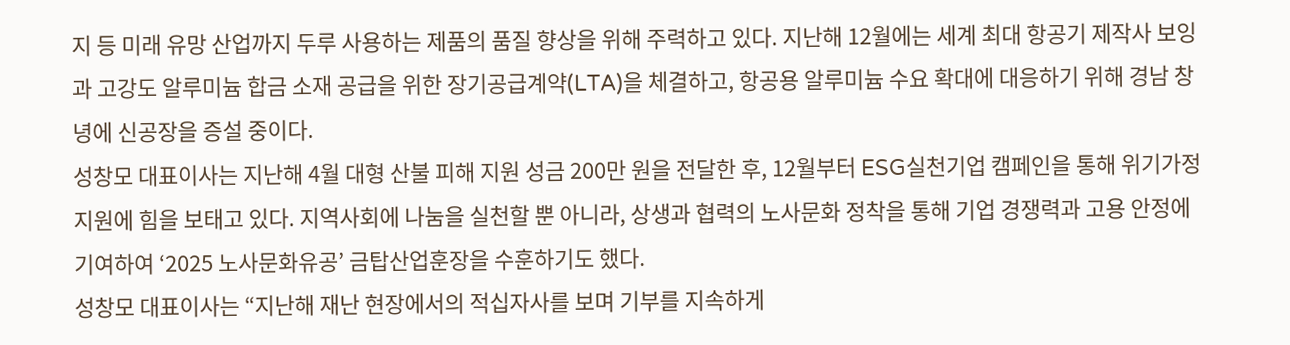지 등 미래 유망 산업까지 두루 사용하는 제품의 품질 향상을 위해 주력하고 있다. 지난해 12월에는 세계 최대 항공기 제작사 보잉과 고강도 알루미늄 합금 소재 공급을 위한 장기공급계약(LTA)을 체결하고, 항공용 알루미늄 수요 확대에 대응하기 위해 경남 창녕에 신공장을 증설 중이다.
성창모 대표이사는 지난해 4월 대형 산불 피해 지원 성금 200만 원을 전달한 후, 12월부터 ESG실천기업 캠페인을 통해 위기가정 지원에 힘을 보태고 있다. 지역사회에 나눔을 실천할 뿐 아니라, 상생과 협력의 노사문화 정착을 통해 기업 경쟁력과 고용 안정에 기여하여 ‘2025 노사문화유공’ 금탑산업훈장을 수훈하기도 했다.
성창모 대표이사는 “지난해 재난 현장에서의 적십자사를 보며 기부를 지속하게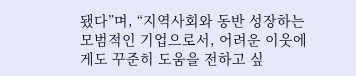됐다”며, “지역사회와 동반 성장하는 모범적인 기업으로서, 어려운 이웃에게도 꾸준히 도움을 전하고 싶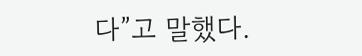다”고 말했다.